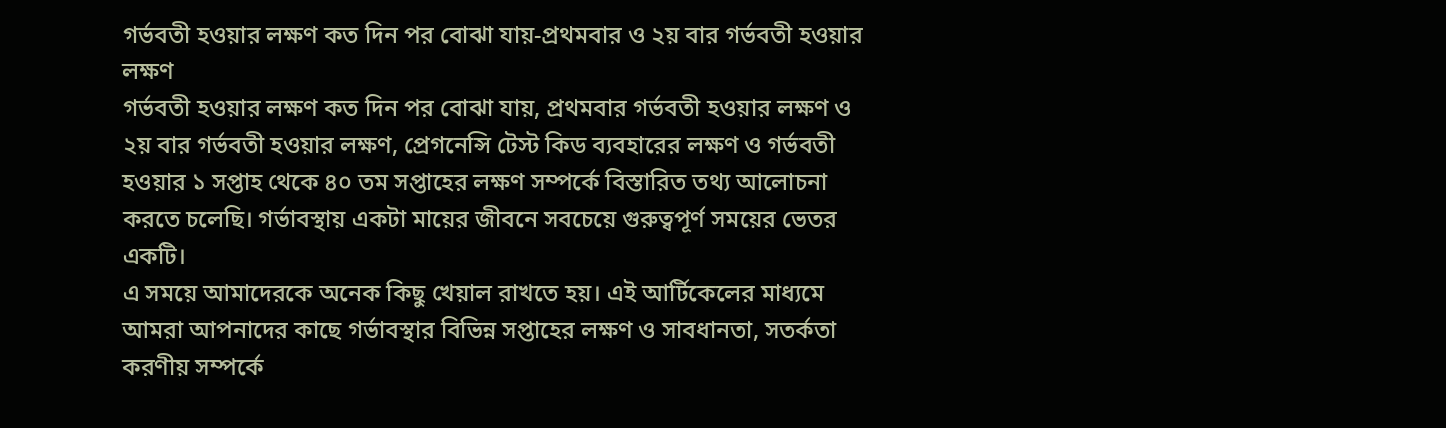গর্ভবতী হওয়ার লক্ষণ কত দিন পর বোঝা যায়-প্রথমবার ও ২য় বার গর্ভবতী হওয়ার লক্ষণ
গর্ভবতী হওয়ার লক্ষণ কত দিন পর বোঝা যায়, প্রথমবার গর্ভবতী হওয়ার লক্ষণ ও ২য় বার গর্ভবতী হওয়ার লক্ষণ, প্রেগনেন্সি টেস্ট কিড ব্যবহারের লক্ষণ ও গর্ভবতী হওয়ার ১ সপ্তাহ থেকে ৪০ তম সপ্তাহের লক্ষণ সম্পর্কে বিস্তারিত তথ্য আলোচনা করতে চলেছি। গর্ভাবস্থায় একটা মায়ের জীবনে সবচেয়ে গুরুত্বপূর্ণ সময়ের ভেতর একটি।
এ সময়ে আমাদেরকে অনেক কিছু খেয়াল রাখতে হয়। এই আর্টিকেলের মাধ্যমে আমরা আপনাদের কাছে গর্ভাবস্থার বিভিন্ন সপ্তাহের লক্ষণ ও সাবধানতা, সতর্কতা করণীয় সম্পর্কে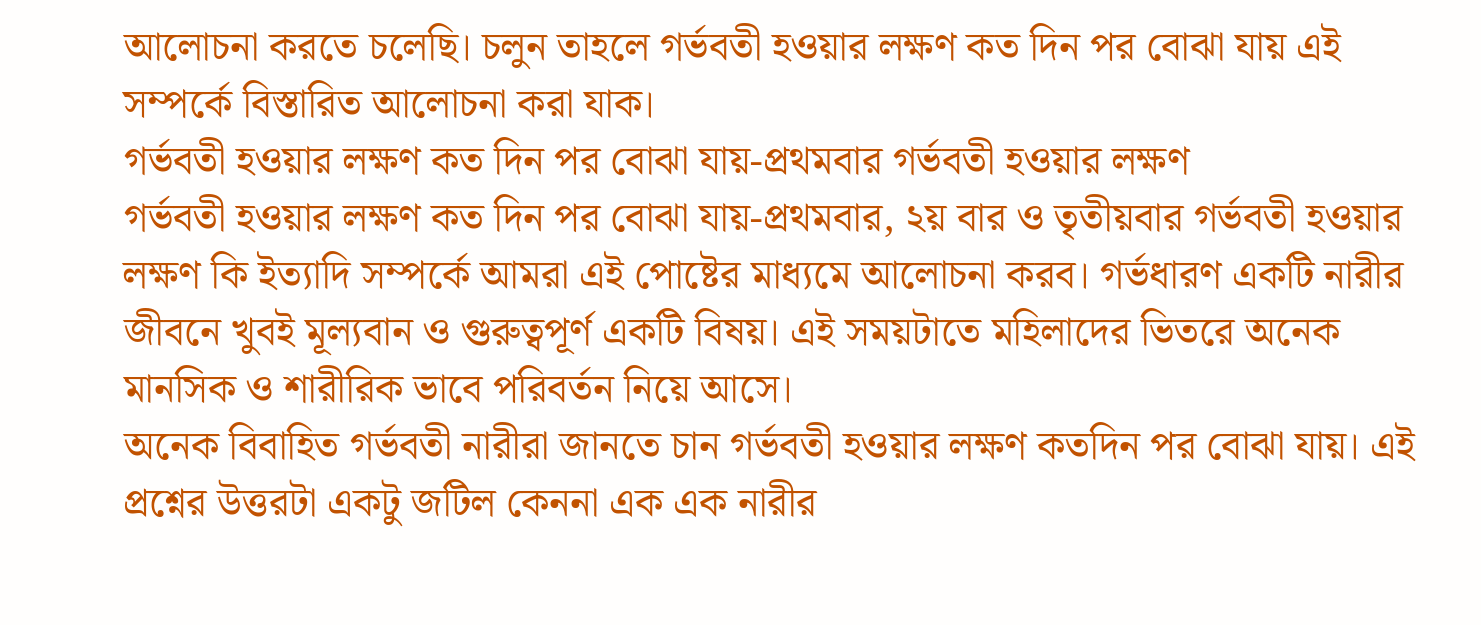আলোচনা করতে চলেছি। চলুন তাহলে গর্ভবতী হওয়ার লক্ষণ কত দিন পর বোঝা যায় এই সম্পর্কে বিস্তারিত আলোচনা করা যাক।
গর্ভবতী হওয়ার লক্ষণ কত দিন পর বোঝা যায়-প্রথমবার গর্ভবতী হওয়ার লক্ষণ
গর্ভবতী হওয়ার লক্ষণ কত দিন পর বোঝা যায়-প্রথমবার, ২য় বার ও তৃতীয়বার গর্ভবতী হওয়ার লক্ষণ কি ইত্যাদি সম্পর্কে আমরা এই পোষ্টের মাধ্যমে আলোচনা করব। গর্ভধারণ একটি নারীর জীবনে খুবই মূল্যবান ও গুরুত্বপূর্ণ একটি বিষয়। এই সময়টাতে মহিলাদের ভিতরে অনেক মানসিক ও শারীরিক ভাবে পরিবর্তন নিয়ে আসে।
অনেক বিবাহিত গর্ভবতী নারীরা জানতে চান গর্ভবতী হওয়ার লক্ষণ কতদিন পর বোঝা যায়। এই প্রশ্নের উত্তরটা একটু জটিল কেননা এক এক নারীর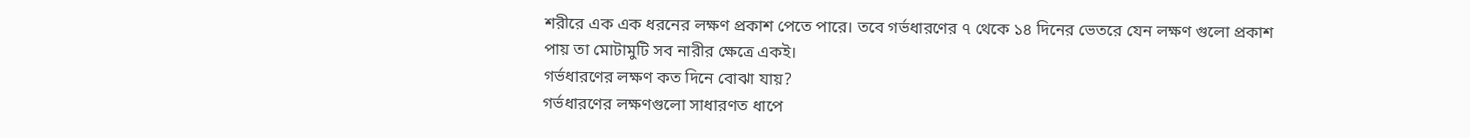শরীরে এক এক ধরনের লক্ষণ প্রকাশ পেতে পারে। তবে গর্ভধারণের ৭ থেকে ১৪ দিনের ভেতরে যেন লক্ষণ গুলো প্রকাশ পায় তা মোটামুটি সব নারীর ক্ষেত্রে একই।
গর্ভধারণের লক্ষণ কত দিনে বোঝা যায়?
গর্ভধারণের লক্ষণগুলো সাধারণত ধাপে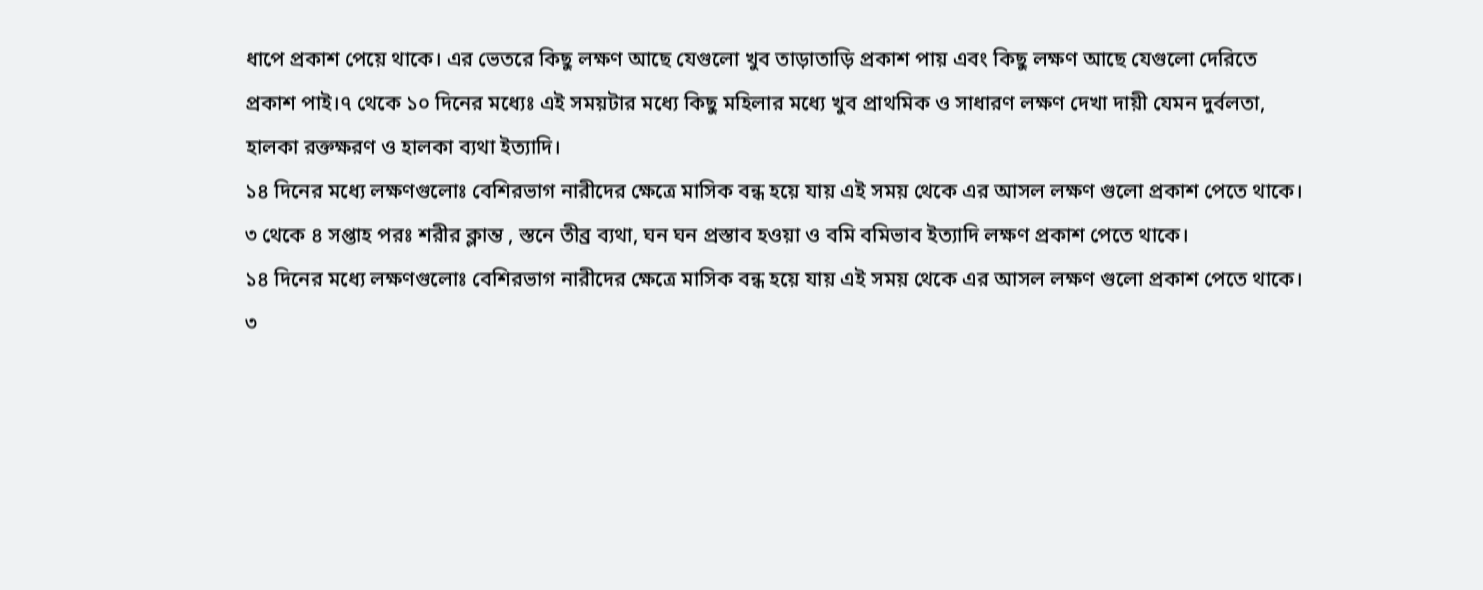ধাপে প্রকাশ পেয়ে থাকে। এর ভেতরে কিছু লক্ষণ আছে যেগুলো খুব তাড়াতাড়ি প্রকাশ পায় এবং কিছু লক্ষণ আছে যেগুলো দেরিতে প্রকাশ পাই।৭ থেকে ১০ দিনের মধ্যেঃ এই সময়টার মধ্যে কিছু মহিলার মধ্যে খুব প্রাথমিক ও সাধারণ লক্ষণ দেখা দায়ী যেমন দুর্বলতা, হালকা রক্তক্ষরণ ও হালকা ব্যথা ইত্যাদি।
১৪ দিনের মধ্যে লক্ষণগুলোঃ বেশিরভাগ নারীদের ক্ষেত্রে মাসিক বন্ধ হয়ে যায় এই সময় থেকে এর আসল লক্ষণ গুলো প্রকাশ পেতে থাকে।
৩ থেকে ৪ সপ্তাহ পরঃ শরীর ক্লান্ত , স্তনে তীব্র ব্যথা, ঘন ঘন প্রস্তাব হওয়া ও বমি বমিভাব ইত্যাদি লক্ষণ প্রকাশ পেতে থাকে।
১৪ দিনের মধ্যে লক্ষণগুলোঃ বেশিরভাগ নারীদের ক্ষেত্রে মাসিক বন্ধ হয়ে যায় এই সময় থেকে এর আসল লক্ষণ গুলো প্রকাশ পেতে থাকে।
৩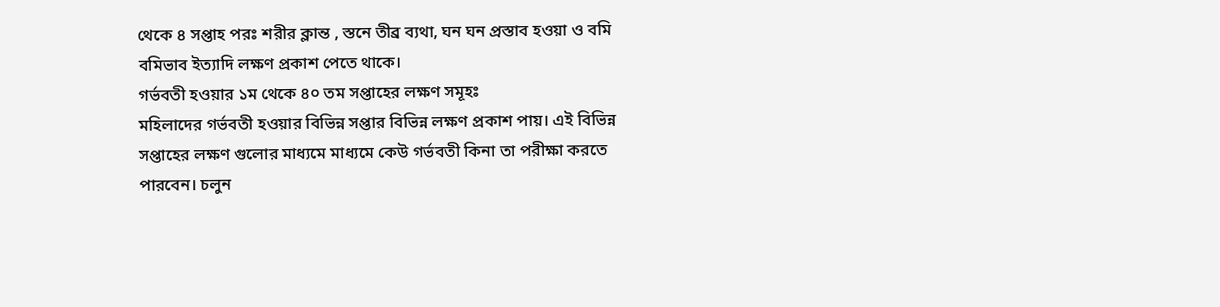থেকে ৪ সপ্তাহ পরঃ শরীর ক্লান্ত , স্তনে তীব্র ব্যথা, ঘন ঘন প্রস্তাব হওয়া ও বমি বমিভাব ইত্যাদি লক্ষণ প্রকাশ পেতে থাকে।
গর্ভবতী হওয়ার ১ম থেকে ৪০ তম সপ্তাহের লক্ষণ সমূহঃ
মহিলাদের গর্ভবতী হওয়ার বিভিন্ন সপ্তার বিভিন্ন লক্ষণ প্রকাশ পায়। এই বিভিন্ন সপ্তাহের লক্ষণ গুলোর মাধ্যমে মাধ্যমে কেউ গর্ভবতী কিনা তা পরীক্ষা করতে পারবেন। চলুন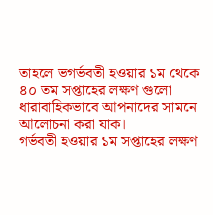তাহলে ভগর্ভবতী হওয়ার ১ম থেকে ৪০ তম সপ্তাহের লক্ষণ গুলো ধারাবাহিকভাবে আপনাদের সামনে আলোচনা করা যাক।
গর্ভবতী হওয়ার ১ম সপ্তাহের লক্ষণ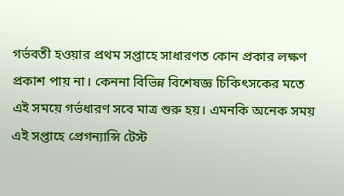গর্ভবতী হওয়ার প্রথম সপ্তাহে সাধারণত কোন প্রকার লক্ষণ প্রকাশ পায় না। কেননা বিভিন্ন বিশেষজ্ঞ চিকিৎসকের মতে এই সময়ে গর্ভধারণ সবে মাত্র শুরু হয়। এমনকি অনেক সময় এই সপ্তাহে প্রেগন্যান্সি টেস্ট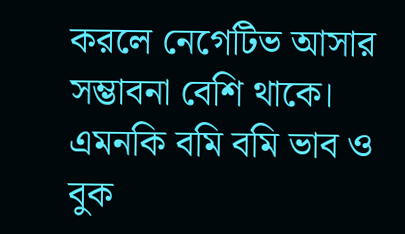করলে নেগেটিভ আসার সম্ভাবনা বেশি থাকে। এমনকি বমি বমি ভাব ও বুক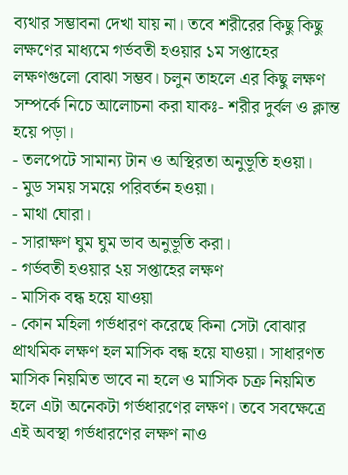ব্যথার সম্ভাবনা দেখা যায় না। তবে শরীরের কিছু কিছু লক্ষণের মাধ্যমে গর্ভবতী হওয়ার ১ম সপ্তাহের লক্ষণগুলো বোঝা সম্ভব। চলুন তাহলে এর কিছু লক্ষণ সম্পর্কে নিচে আলোচনা করা যাকঃ- শরীর দুর্বল ও ক্লান্ত হয়ে পড়া।
- তলপেটে সামান্য টান ও অস্থিরতা অনুভূতি হওয়া।
- মুড সময় সময়ে পরিবর্তন হওয়া।
- মাথা ঘোরা।
- সারাক্ষণ ঘুম ঘুম ভাব অনুভূতি করা।
- গর্ভবতী হওয়ার ২য় সপ্তাহের লক্ষণ
- মাসিক বন্ধ হয়ে যাওয়া
- কোন মহিলা গর্ভধারণ করেছে কিনা সেটা বোঝার প্রাথমিক লক্ষণ হল মাসিক বন্ধ হয়ে যাওয়া। সাধারণত মাসিক নিয়মিত ভাবে না হলে ও মাসিক চক্র নিয়মিত হলে এটা অনেকটা গর্ভধারণের লক্ষণ। তবে সবক্ষেত্রে এই অবস্থা গর্ভধারণের লক্ষণ নাও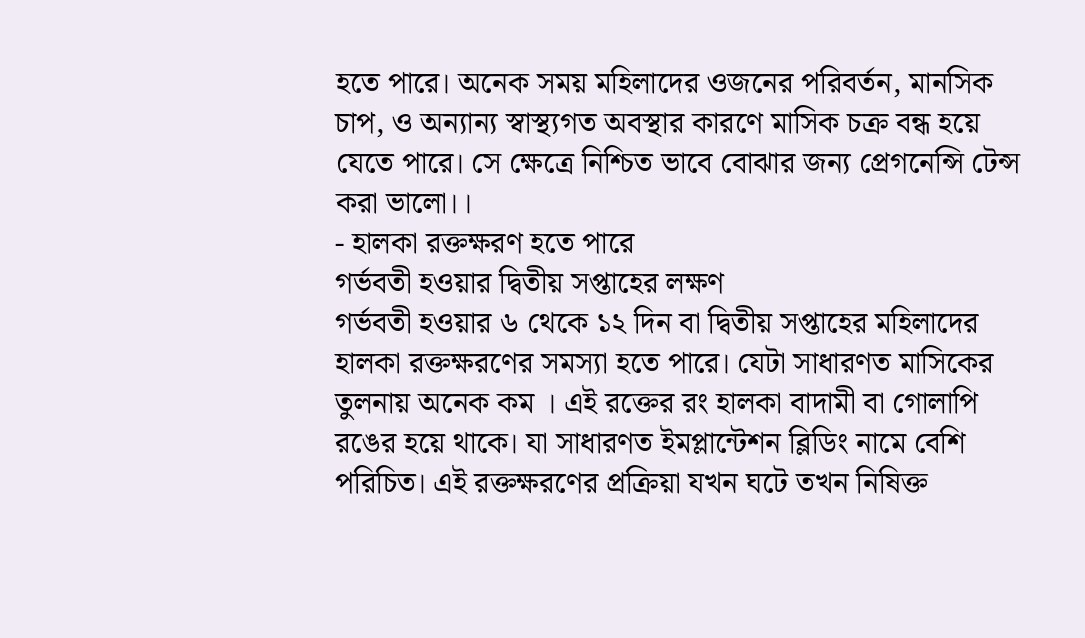হতে পারে। অনেক সময় মহিলাদের ওজনের পরিবর্তন, মানসিক চাপ, ও অন্যান্য স্বাস্থ্যগত অবস্থার কারণে মাসিক চক্র বন্ধ হয়ে যেতে পারে। সে ক্ষেত্রে নিশ্চিত ভাবে বোঝার জন্য প্রেগনেন্সি টেন্স করা ভালো।।
- হালকা রক্তক্ষরণ হতে পারে
গর্ভবতী হওয়ার দ্বিতীয় সপ্তাহের লক্ষণ
গর্ভবতী হওয়ার ৬ থেকে ১২ দিন বা দ্বিতীয় সপ্তাহের মহিলাদের হালকা রক্তক্ষরণের সমস্যা হতে পারে। যেটা সাধারণত মাসিকের তুলনায় অনেক কম । এই রক্তের রং হালকা বাদামী বা গোলাপি রঙের হয়ে থাকে। যা সাধারণত ইমপ্লান্টেশন ব্লিডিং নামে বেশি পরিচিত। এই রক্তক্ষরণের প্রক্রিয়া যখন ঘটে তখন নিষিক্ত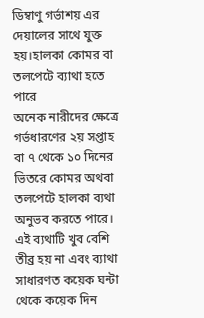ডিম্বাণু গর্ভাশয় এর দেয়ালের সাথে যুক্ত হয়।হালকা কোমর বা তলপেটে ব্যাথা হতে পারে
অনেক নারীদের ক্ষেত্রে গর্ভধারণের ২য় সপ্তাহ বা ৭ থেকে ১০ দিনের ভিতরে কোমর অথবা তলপেটে হালকা ব্যথা অনুভব করতে পারে। এই ব্যথাটি খুব বেশি তীব্র হয় না এবং ব্যাথা সাধারণত কয়েক ঘন্টা থেকে কয়েক দিন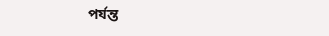পর্যন্ত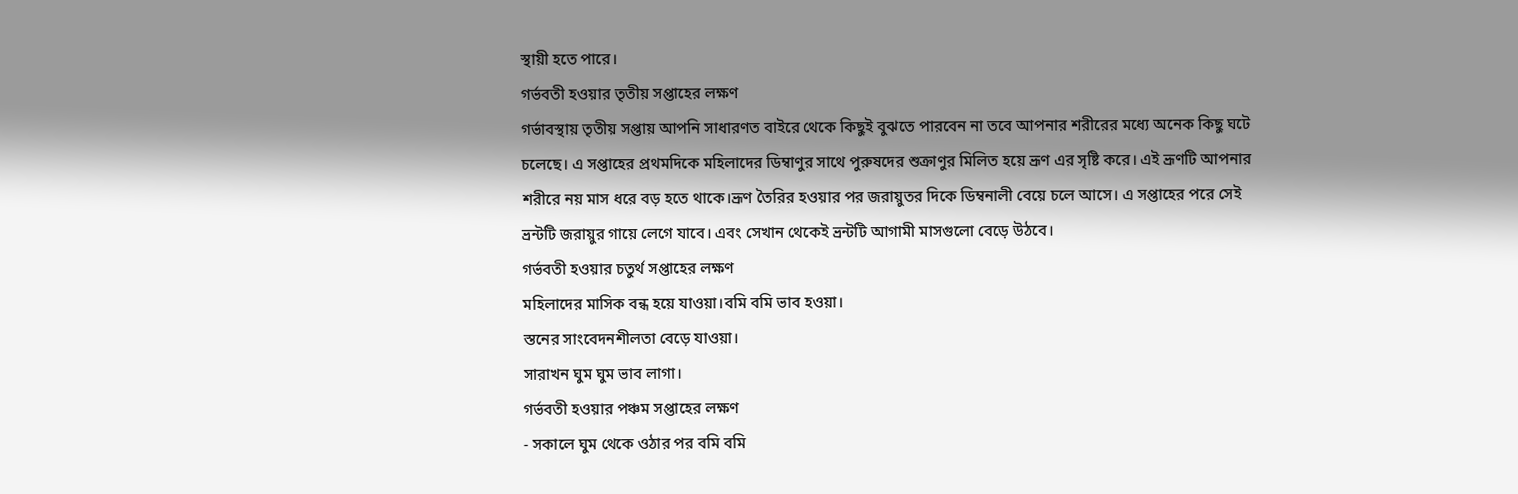স্থায়ী হতে পারে।
গর্ভবতী হওয়ার তৃতীয় সপ্তাহের লক্ষণ
গর্ভাবস্থায় তৃতীয় সপ্তায় আপনি সাধারণত বাইরে থেকে কিছুই বুঝতে পারবেন না তবে আপনার শরীরের মধ্যে অনেক কিছু ঘটে চলেছে। এ সপ্তাহের প্রথমদিকে মহিলাদের ডিম্বাণুর সাথে পুরুষদের শুক্রাণুর মিলিত হয়ে ভ্রূণ এর সৃষ্টি করে। এই ভ্রূণটি আপনার শরীরে নয় মাস ধরে বড় হতে থাকে।ভ্রূণ তৈরির হওয়ার পর জরায়ুতর দিকে ডিম্বনালী বেয়ে চলে আসে। এ সপ্তাহের পরে সেই ভ্রন্টটি জরায়ুর গায়ে লেগে যাবে। এবং সেখান থেকেই ভ্রন্টটি আগামী মাসগুলো বেড়ে উঠবে।
গর্ভবতী হওয়ার চতুর্থ সপ্তাহের লক্ষণ
মহিলাদের মাসিক বন্ধ হয়ে যাওয়া।বমি বমি ভাব হওয়া।
স্তনের সাংবেদনশীলতা বেড়ে যাওয়া।
সারাখন ঘুম ঘুম ভাব লাগা।
গর্ভবতী হওয়ার পঞ্চম সপ্তাহের লক্ষণ
- সকালে ঘুম থেকে ওঠার পর বমি বমি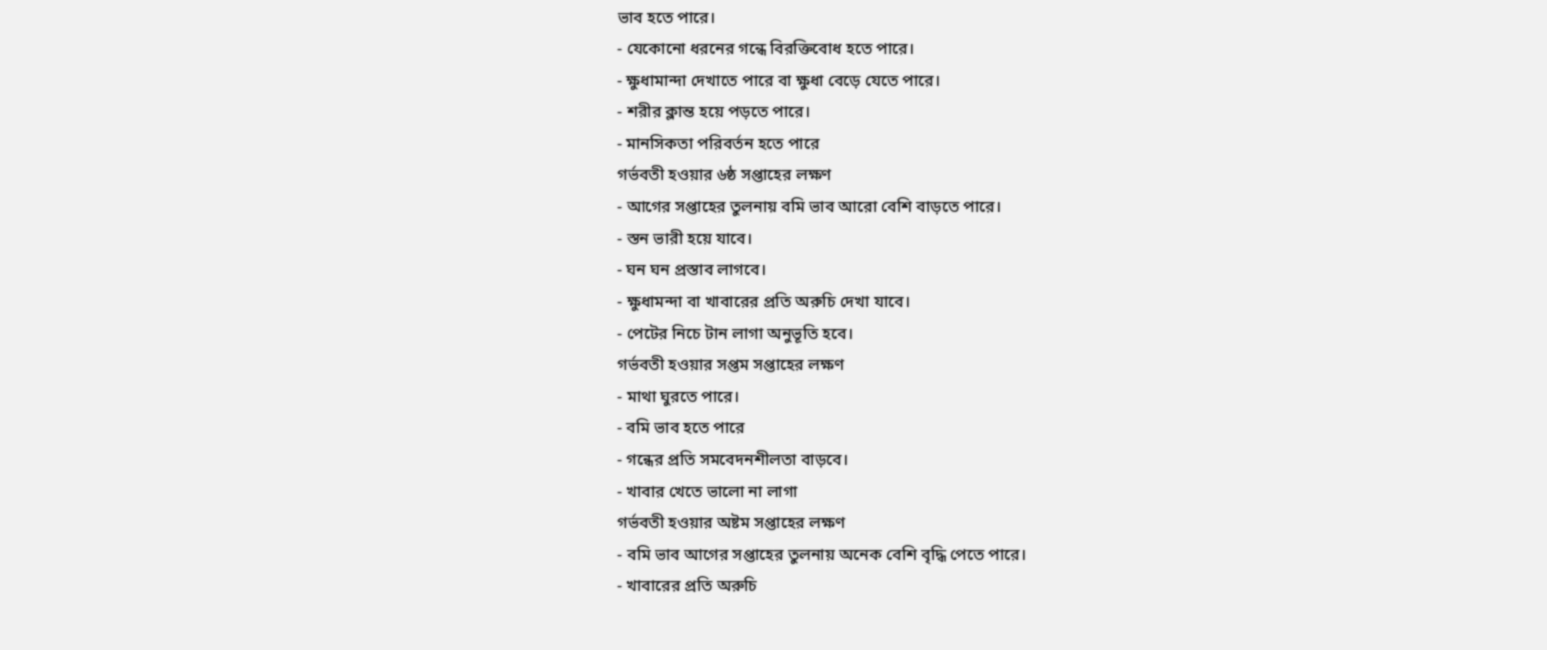ভাব হতে পারে।
- যেকোনো ধরনের গন্ধে বিরক্তিবোধ হতে পারে।
- ক্ষুধামান্দা দেখাতে পারে বা ক্ষুধা বেড়ে যেতে পারে।
- শরীর ক্লান্ত হয়ে পড়তে পারে।
- মানসিকতা পরিবর্তন হতে পারে
গর্ভবতী হওয়ার ৬ষ্ঠ সপ্তাহের লক্ষণ
- আগের সপ্তাহের তুলনায় বমি ভাব আরো বেশি বাড়তে পারে।
- স্তন ভারী হয়ে যাবে।
- ঘন ঘন প্রস্তাব লাগবে।
- ক্ষুধামন্দা বা খাবারের প্রতি অরুচি দেখা যাবে।
- পেটের নিচে টান লাগা অনুভূতি হবে।
গর্ভবতী হওয়ার সপ্তম সপ্তাহের লক্ষণ
- মাথা ঘুরতে পারে।
- বমি ভাব হতে পারে
- গন্ধের প্রতি সমবেদনশীলতা বাড়বে।
- খাবার খেতে ভালো না লাগা
গর্ভবতী হওয়ার অষ্টম সপ্তাহের লক্ষণ
- বমি ভাব আগের সপ্তাহের তুলনায় অনেক বেশি বৃদ্ধি পেতে পারে।
- খাবারের প্রতি অরুচি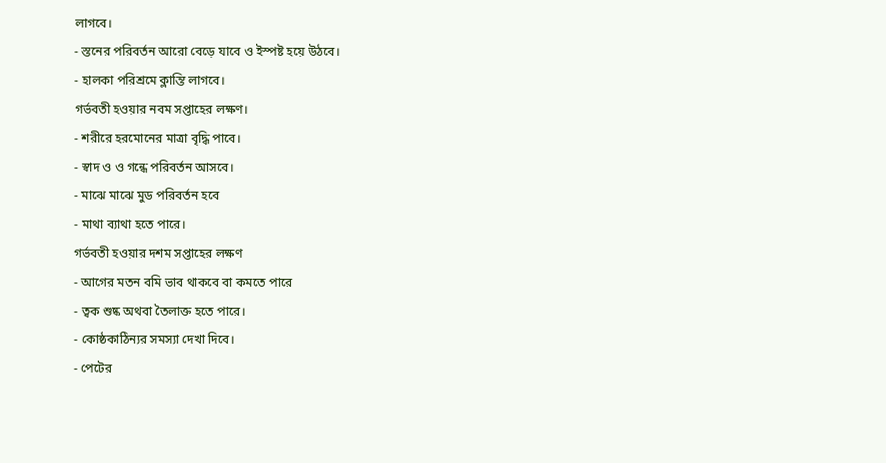লাগবে।
- স্তনের পরিবর্তন আরো বেড়ে যাবে ও ইস্পষ্ট হয়ে উঠবে।
- হালকা পরিশ্রমে ক্লান্তি লাগবে।
গর্ভবতী হওয়ার নবম সপ্তাহের লক্ষণ।
- শরীরে হরমোনের মাত্রা বৃদ্ধি পাবে।
- স্বাদ ও ও গন্ধে পরিবর্তন আসবে।
- মাঝে মাঝে মুড পরিবর্তন হবে
- মাথা ব্যাথা হতে পারে।
গর্ভবতী হওয়ার দশম সপ্তাহের লক্ষণ
- আগের মতন বমি ভাব থাকবে বা কমতে পারে
- ত্বক শুষ্ক অথবা তৈলাক্ত হতে পারে।
- কোষ্ঠকাঠিন্যর সমস্যা দেখা দিবে।
- পেটের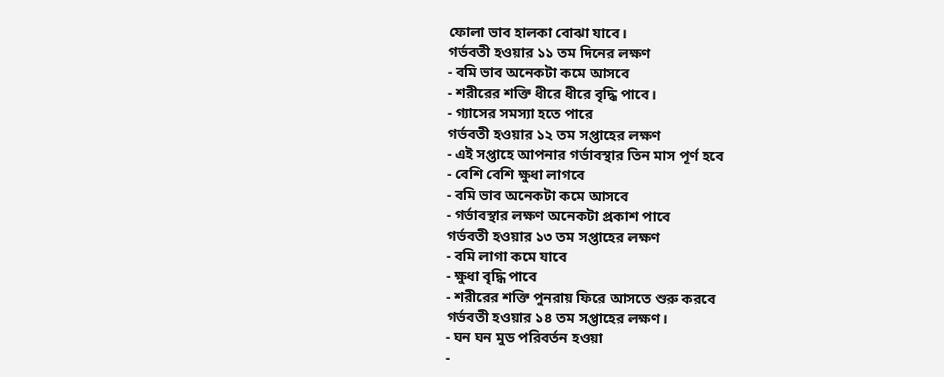ফোলা ভাব হালকা বোঝা যাবে।
গর্ভবতী হওয়ার ১১ তম দিনের লক্ষণ
- বমি ভাব অনেকটা কমে আসবে
- শরীরের শক্তি ধীরে ধীরে বৃদ্ধি পাবে।
- গ্যাসের সমস্যা হতে পারে
গর্ভবতী হওয়ার ১২ তম সপ্তাহের লক্ষণ
- এই সপ্তাহে আপনার গর্ভাবস্থার তিন মাস পূর্ণ হবে
- বেশি বেশি ক্ষুধা লাগবে
- বমি ভাব অনেকটা কমে আসবে
- গর্ভাবস্থার লক্ষণ অনেকটা প্রকাশ পাবে
গর্ভবতী হওয়ার ১৩ তম সপ্তাহের লক্ষণ
- বমি লাগা কমে যাবে
- ক্ষুধা বৃদ্ধি পাবে
- শরীরের শক্তি পুনরায় ফিরে আসতে শুরু করবে
গর্ভবতী হওয়ার ১৪ তম সপ্তাহের লক্ষণ।
- ঘন ঘন মুড পরিবর্তন হওয়া
-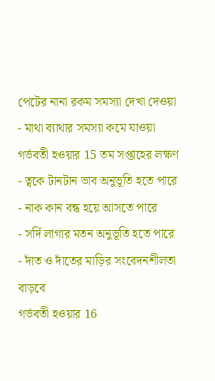পেটের নানা রকম সমস্যা দেখা দেওয়া
- মাথা ব্যাথার সমস্যা কমে যাওয়া
গর্ভবতী হওয়ার 15 তম সপ্তাহের লক্ষণ
- ত্বকে টানটান ভাব অনুভূতি হতে পারে
- নাক কান বন্ধ হয়ে আসতে পারে
- সর্দি লাগার মতন অনুভূতি হতে পারে
- দাঁত ও দাঁতের মাড়ির সংবেদনশীলতা বাড়বে
গর্ভবতী হওয়ার 16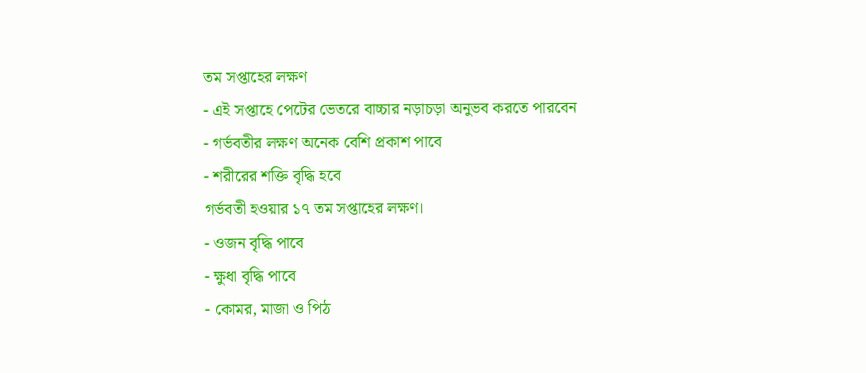তম সপ্তাহের লক্ষণ
- এই সপ্তাহে পেটের ভেতরে বাচ্চার নড়াচড়া অনুভব করতে পারবেন
- গর্ভবতীর লক্ষণ অনেক বেশি প্রকাশ পাবে
- শরীরের শক্তি বৃদ্ধি হবে
গর্ভবতী হওয়ার ১৭ তম সপ্তাহের লক্ষণ।
- ওজন বৃদ্ধি পাবে
- ক্ষুধা বৃদ্ধি পাবে
- কোমর, মাজা ও পিঠ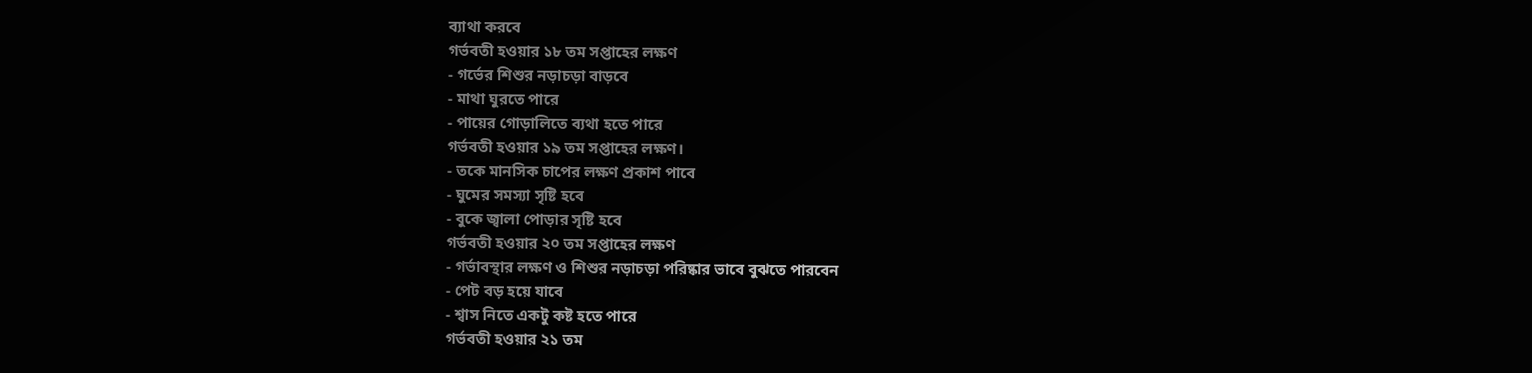ব্যাথা করবে
গর্ভবতী হওয়ার ১৮ তম সপ্তাহের লক্ষণ
- গর্ভের শিশুর নড়াচড়া বাড়বে
- মাথা ঘুরতে পারে
- পায়ের গোড়ালিতে ব্যথা হতে পারে
গর্ভবতী হওয়ার ১৯ তম সপ্তাহের লক্ষণ।
- তকে মানসিক চাপের লক্ষণ প্রকাশ পাবে
- ঘুমের সমস্যা সৃষ্টি হবে
- বুকে জ্বালা পোড়ার সৃষ্টি হবে
গর্ভবতী হওয়ার ২০ তম সপ্তাহের লক্ষণ
- গর্ভাবস্থার লক্ষণ ও শিশুর নড়াচড়া পরিষ্কার ভাবে বুঝতে পারবেন
- পেট বড় হয়ে যাবে
- শ্বাস নিতে একটু কষ্ট হতে পারে
গর্ভবতী হওয়ার ২১ তম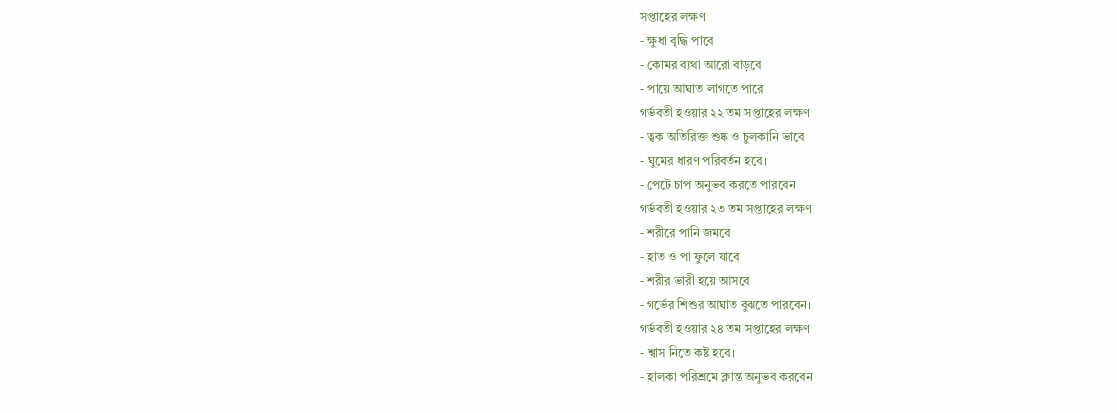সপ্তাহের লক্ষণ
- ক্ষুধা বৃদ্ধি পাবে
- কোমর ব্যথা আরো বাড়বে
- পায়ে আঘাত লাগতে পারে
গর্ভবতী হওয়ার ২২ তম সপ্তাহের লক্ষণ
- ত্বক অতিরিক্ত শুষ্ক ও চুলকানি ভাবে
- ঘুমের ধারণ পরিবর্তন হবে।
- পেটে চাপ অনুভব করতে পারবেন
গর্ভবতী হওয়ার ২৩ তম সপ্তাহের লক্ষণ
- শরীরে পানি জমবে
- হাত ও পা ফুলে যাবে
- শরীর ভারী হয়ে আসবে
- গর্ভের শিশুর আঘাত বুঝতে পারবেন।
গর্ভবতী হওয়ার ২৪ তম সপ্তাহের লক্ষণ
- শ্বাস নিতে কষ্ট হবে।
- হালকা পরিশ্রমে ক্লান্ত অনুভব করবেন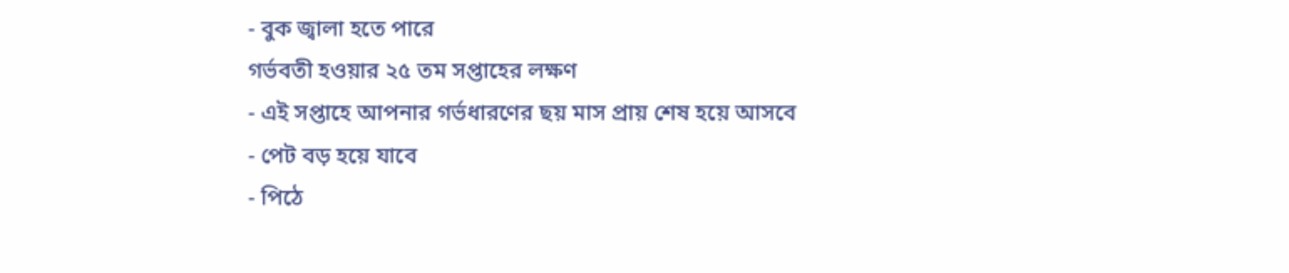- বুক জ্বালা হতে পারে
গর্ভবতী হওয়ার ২৫ তম সপ্তাহের লক্ষণ
- এই সপ্তাহে আপনার গর্ভধারণের ছয় মাস প্রায় শেষ হয়ে আসবে
- পেট বড় হয়ে যাবে
- পিঠে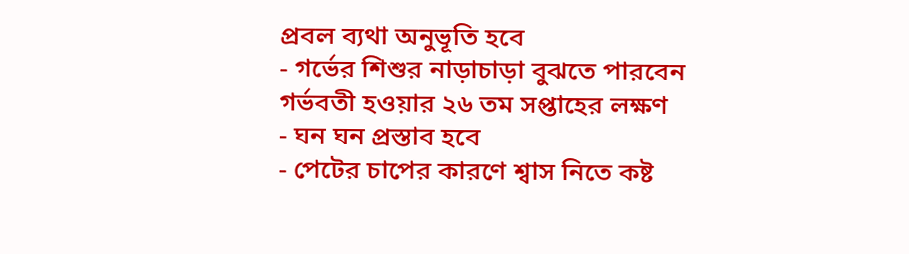প্রবল ব্যথা অনুভূতি হবে
- গর্ভের শিশুর নাড়াচাড়া বুঝতে পারবেন
গর্ভবতী হওয়ার ২৬ তম সপ্তাহের লক্ষণ
- ঘন ঘন প্রস্তাব হবে
- পেটের চাপের কারণে শ্বাস নিতে কষ্ট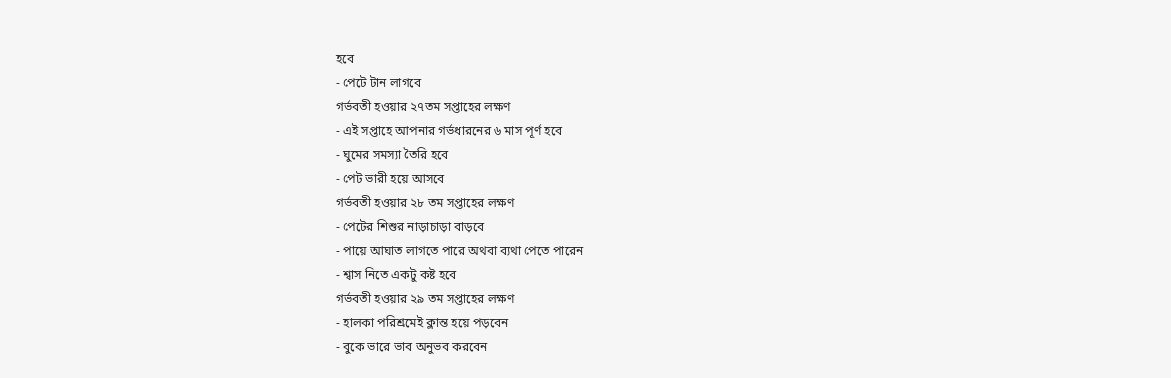হবে
- পেটে টান লাগবে
গর্ভবতী হওয়ার ২৭তম সপ্তাহের লক্ষণ
- এই সপ্তাহে আপনার গর্ভধারনের ৬ মাস পূর্ণ হবে
- ঘুমের সমস্যা তৈরি হবে
- পেট ভারী হয়ে আসবে
গর্ভবতী হওয়ার ২৮ তম সপ্তাহের লক্ষণ
- পেটের শিশুর নাড়াচাড়া বাড়বে
- পায়ে আঘাত লাগতে পারে অথবা ব্যথা পেতে পারেন
- শ্বাস নিতে একটু কষ্ট হবে
গর্ভবতী হওয়ার ২৯ তম সপ্তাহের লক্ষণ
- হালকা পরিশ্রমেই ক্লান্ত হয়ে পড়বেন
- বুকে ভারে ভাব অনুভব করবেন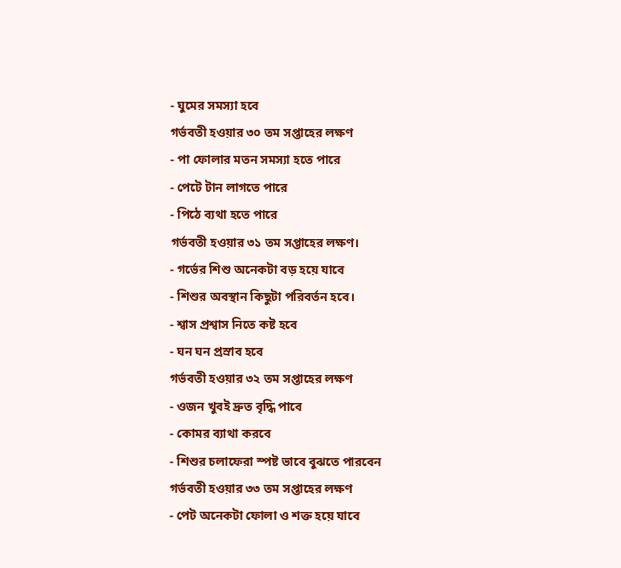- ঘুমের সমস্যা হবে
গর্ভবতী হওয়ার ৩০ তম সপ্তাহের লক্ষণ
- পা ফোলার মতন সমস্যা হতে পারে
- পেটে টান লাগতে পারে
- পিঠে ব্যথা হতে পারে
গর্ভবতী হওয়ার ৩১ তম সপ্তাহের লক্ষণ।
- গর্ভের শিশু অনেকটা বড় হয়ে যাবে
- শিশুর অবস্থান কিছুটা পরিবর্তন হবে।
- শ্বাস প্রশ্বাস নিতে কষ্ট হবে
- ঘন ঘন প্রস্রাব হবে
গর্ভবতী হওয়ার ৩২ তম সপ্তাহের লক্ষণ
- ওজন খুবই দ্রুত বৃদ্ধি পাবে
- কোমর ব্যাথা করবে
- শিশুর চলাফেরা স্পষ্ট ভাবে বুঝতে পারবেন
গর্ভবতী হওয়ার ৩৩ তম সপ্তাহের লক্ষণ
- পেট অনেকটা ফোলা ও শক্ত হয়ে যাবে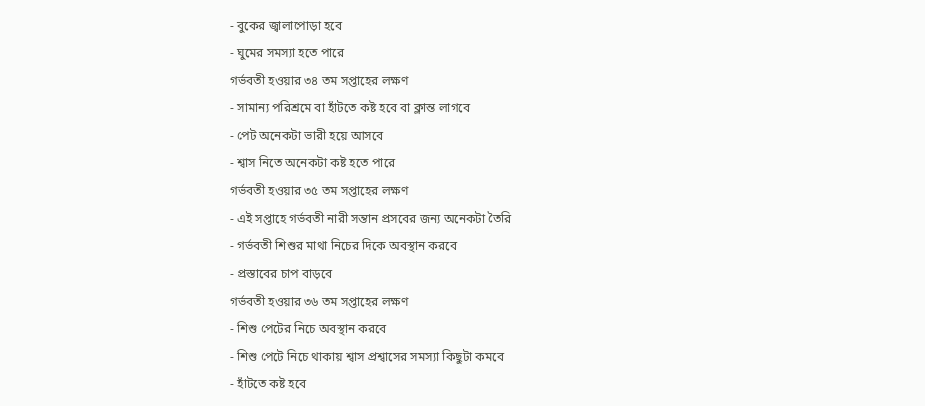- বুকের জ্বালাপোড়া হবে
- ঘুমের সমস্যা হতে পারে
গর্ভবতী হওয়ার ৩৪ তম সপ্তাহের লক্ষণ
- সামান্য পরিশ্রমে বা হাঁটতে কষ্ট হবে বা ক্লান্ত লাগবে
- পেট অনেকটা ভারী হয়ে আসবে
- শ্বাস নিতে অনেকটা কষ্ট হতে পারে
গর্ভবতী হওয়ার ৩৫ তম সপ্তাহের লক্ষণ
- এই সপ্তাহে গর্ভবতী নারী সন্তান প্রসবের জন্য অনেকটা তৈরি
- গর্ভবতী শিশুর মাথা নিচের দিকে অবস্থান করবে
- প্রস্তাবের চাপ বাড়বে
গর্ভবতী হওয়ার ৩৬ তম সপ্তাহের লক্ষণ
- শিশু পেটের নিচে অবস্থান করবে
- শিশু পেটে নিচে থাকায় শ্বাস প্রশ্বাসের সমস্যা কিছুটা কমবে
- হাঁটতে কষ্ট হবে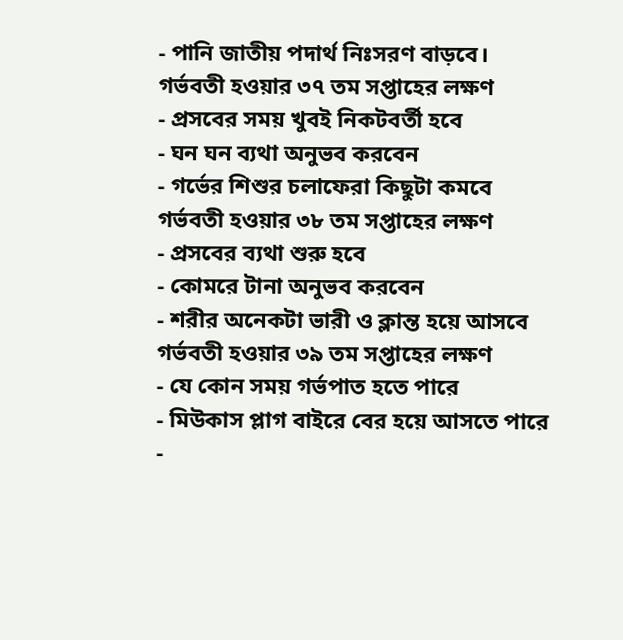- পানি জাতীয় পদার্থ নিঃসরণ বাড়বে।
গর্ভবতী হওয়ার ৩৭ তম সপ্তাহের লক্ষণ
- প্রসবের সময় খুবই নিকটবর্তী হবে
- ঘন ঘন ব্যথা অনুভব করবেন
- গর্ভের শিশুর চলাফেরা কিছুটা কমবে
গর্ভবতী হওয়ার ৩৮ তম সপ্তাহের লক্ষণ
- প্রসবের ব্যথা শুরু হবে
- কোমরে টানা অনুভব করবেন
- শরীর অনেকটা ভারী ও ক্লান্ত হয়ে আসবে
গর্ভবতী হওয়ার ৩৯ তম সপ্তাহের লক্ষণ
- যে কোন সময় গর্ভপাত হতে পারে
- মিউকাস প্লাগ বাইরে বের হয়ে আসতে পারে
-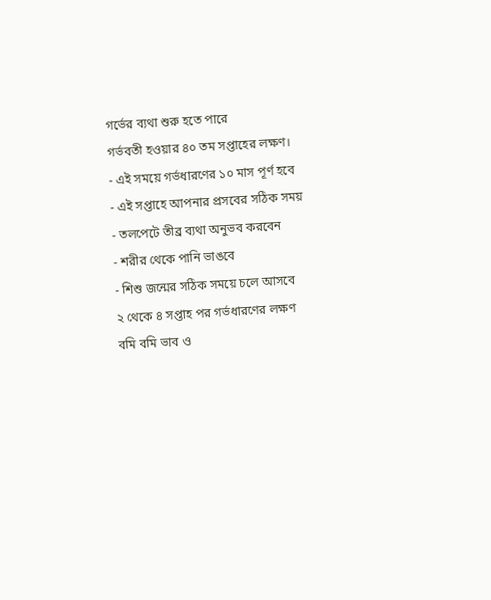গর্ভের ব্যথা শুরু হতে পারে
গর্ভবতী হওয়ার ৪০ তম সপ্তাহের লক্ষণ।
- এই সময়ে গর্ভধারণের ১০ মাস পূর্ণ হবে
- এই সপ্তাহে আপনার প্রসবের সঠিক সময়
- তলপেটে তীব্র ব্যথা অনুভব করবেন
- শরীর থেকে পানি ভাঙবে
- শিশু জন্মের সঠিক সময়ে চলে আসবে
২ থেকে ৪ সপ্তাহ পর গর্ভধারণের লক্ষণ
বমি বমি ভাব ও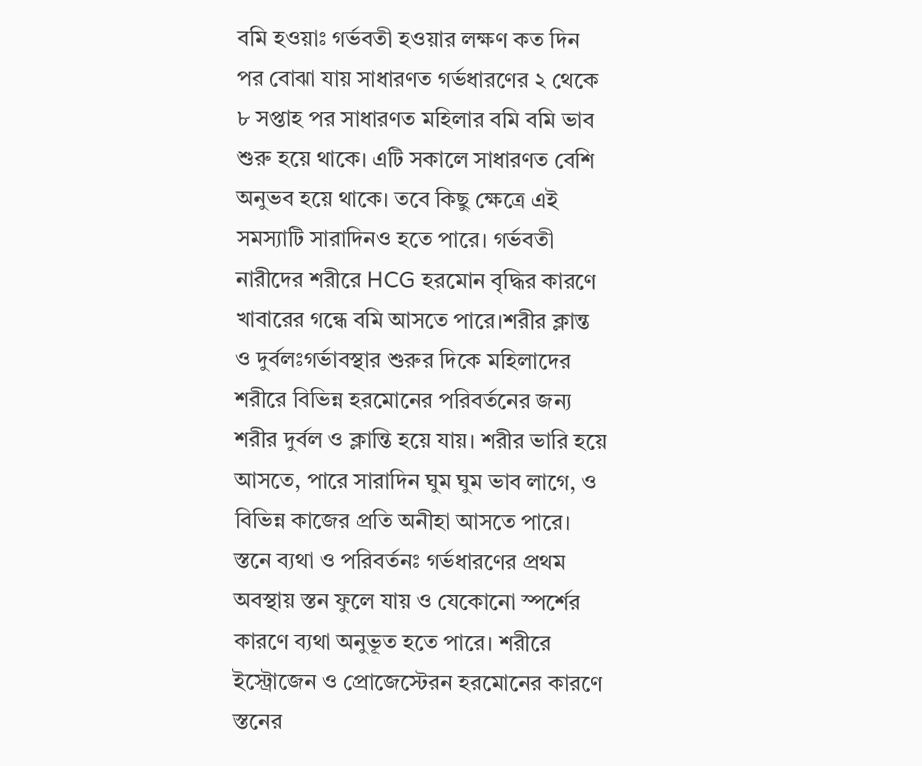বমি হওয়াঃ গর্ভবতী হওয়ার লক্ষণ কত দিন পর বোঝা যায় সাধারণত গর্ভধারণের ২ থেকে ৮ সপ্তাহ পর সাধারণত মহিলার বমি বমি ভাব শুরু হয়ে থাকে। এটি সকালে সাধারণত বেশি অনুভব হয়ে থাকে। তবে কিছু ক্ষেত্রে এই সমস্যাটি সারাদিনও হতে পারে। গর্ভবতী নারীদের শরীরে HCG হরমোন বৃদ্ধির কারণে খাবারের গন্ধে বমি আসতে পারে।শরীর ক্লান্ত ও দুর্বলঃগর্ভাবস্থার শুরুর দিকে মহিলাদের শরীরে বিভিন্ন হরমোনের পরিবর্তনের জন্য শরীর দুর্বল ও ক্লান্তি হয়ে যায়। শরীর ভারি হয়ে আসতে, পারে সারাদিন ঘুম ঘুম ভাব লাগে, ও বিভিন্ন কাজের প্রতি অনীহা আসতে পারে।
স্তনে ব্যথা ও পরিবর্তনঃ গর্ভধারণের প্রথম অবস্থায় স্তন ফুলে যায় ও যেকোনো স্পর্শের কারণে ব্যথা অনুভূত হতে পারে। শরীরে ইস্ট্রোজেন ও প্রোজেস্টেরন হরমোনের কারণে স্তনের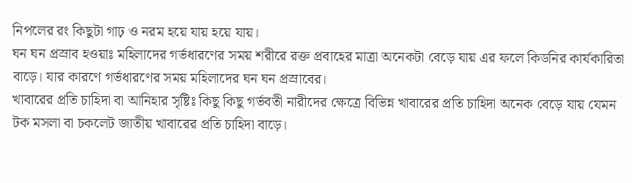নিপলের রং কিছুটা গাঢ় ও নরম হয়ে যায় হয়ে যায়।
ঘন ঘন প্রস্রাব হওয়াঃ মহিলাদের গর্ভধারণের সময় শরীরে রক্ত প্রবাহের মাত্রা অনেকটা বেড়ে যায় এর ফলে কিডনির কার্যকারিতা বাড়ে। যার কারণে গর্ভধারণের সময় মহিলাদের ঘন ঘন প্রস্রাবের।
খাবারের প্রতি চাহিদা বা আনিহার সৃষ্টিঃ কিছু কিছু গর্ভবতী নারীদের ক্ষেত্রে বিভিন্ন খাবারের প্রতি চাহিদা অনেক বেড়ে যায় যেমন টক মসলা বা চকলেট জাতীয় খাবারের প্রতি চাহিদা বাড়ে।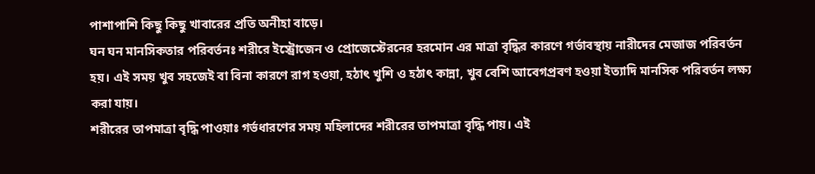পাশাপাশি কিছু কিছু খাবারের প্রতি অনীহা বাড়ে।
ঘন ঘন মানসিকতার পরিবর্তনঃ শরীরে ইস্ট্রোজেন ও প্রোজেস্টেরনের হরমোন এর মাত্রা বৃদ্ধির কারণে গর্ভাবস্থায় নারীদের মেজাজ পরিবর্তন হয়। এই সময় খুব সহজেই বা বিনা কারণে রাগ হওয়া, হঠাৎ খুশি ও হঠাৎ কান্না, খুব বেশি আবেগপ্রবণ হওয়া ইত্যাদি মানসিক পরিবর্তন লক্ষ্য করা যায়।
শরীরের তাপমাত্রা বৃদ্ধি পাওয়াঃ গর্ভধারণের সময় মহিলাদের শরীরের তাপমাত্রা বৃদ্ধি পায়। এই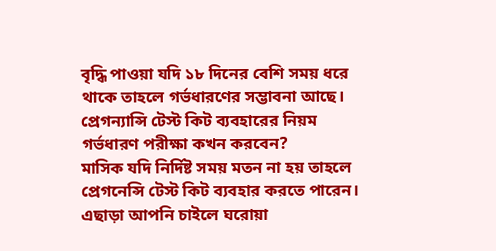বৃদ্ধি পাওয়া যদি ১৮ দিনের বেশি সময় ধরে থাকে তাহলে গর্ভধারণের সম্ভাবনা আছে।
প্রেগন্যান্সি টেস্ট কিট ব্যবহারের নিয়ম
গর্ভধারণ পরীক্ষা কখন করবেন?
মাসিক যদি নির্দিষ্ট সময় মতন না হয় তাহলে প্রেগনেন্সি টেস্ট কিট ব্যবহার করতে পারেন। এছাড়া আপনি চাইলে ঘরোয়া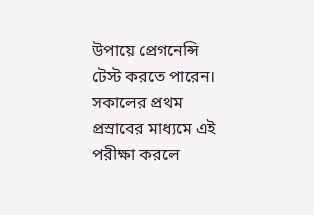উপায়ে প্রেগনেন্সি টেস্ট করতে পারেন।
সকালের প্রথম প্রস্রাবের মাধ্যমে এই পরীক্ষা করলে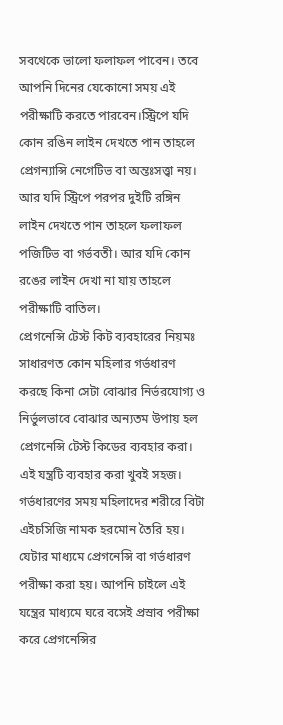সবথেকে ভালো ফলাফল পাবেন। তবে আপনি দিনের যেকোনো সময় এই পরীক্ষাটি করতে পারবেন।স্ট্রিপে যদি কোন রঙিন লাইন দেখতে পান তাহলে প্রেগন্যান্সি নেগেটিভ বা অন্তঃসত্ত্বা নয়। আর যদি স্ট্রিপে পরপর দুইটি রঙ্গিন লাইন দেখতে পান তাহলে ফলাফল পজিটিভ বা গর্ভবতী। আর যদি কোন রঙের লাইন দেখা না যায় তাহলে পরীক্ষাটি বাতিল।
প্রেগনেন্সি টেস্ট কিট ব্যবহারের নিয়মঃ
সাধারণত কোন মহিলার গর্ভধারণ করছে কিনা সেটা বোঝার নির্ভরযোগ্য ও নির্ভুলভাবে বোঝার অন্যতম উপায় হল প্রেগনেন্সি টেস্ট কিডের ব্যবহার করা। এই যন্ত্রটি ব্যবহার করা খুবই সহজ। গর্ভধারণের সময় মহিলাদের শরীরে বিটা এইচসিজি নামক হরমোন তৈরি হয়। যেটার মাধ্যমে প্রেগনেন্সি বা গর্ভধারণ পরীক্ষা করা হয়। আপনি চাইলে এই যন্ত্রের মাধ্যমে ঘরে বসেই প্রস্রাব পরীক্ষা করে প্রেগনেন্সির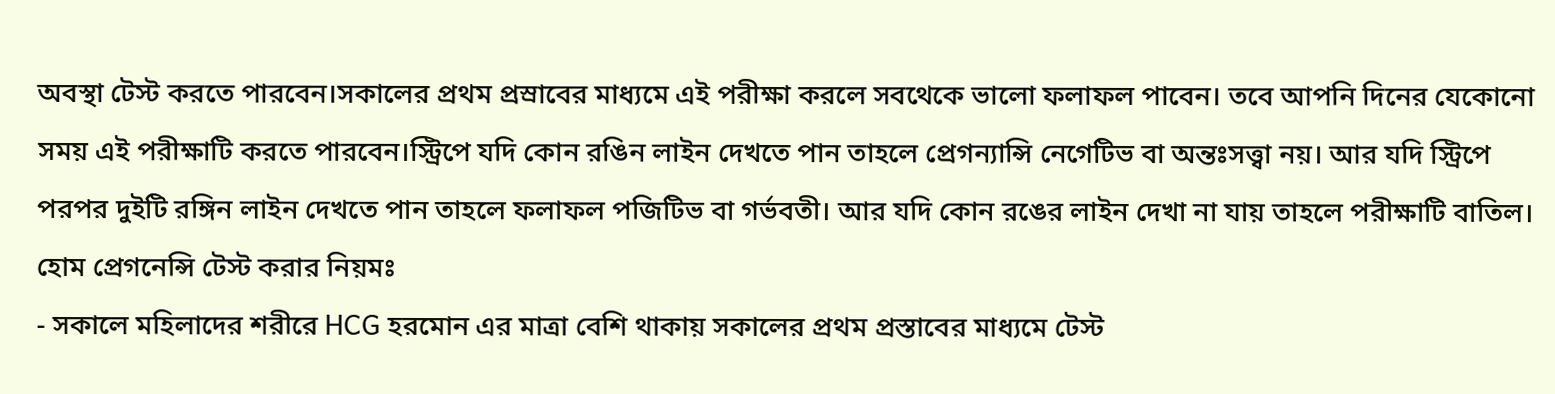অবস্থা টেস্ট করতে পারবেন।সকালের প্রথম প্রস্রাবের মাধ্যমে এই পরীক্ষা করলে সবথেকে ভালো ফলাফল পাবেন। তবে আপনি দিনের যেকোনো সময় এই পরীক্ষাটি করতে পারবেন।স্ট্রিপে যদি কোন রঙিন লাইন দেখতে পান তাহলে প্রেগন্যান্সি নেগেটিভ বা অন্তঃসত্ত্বা নয়। আর যদি স্ট্রিপে পরপর দুইটি রঙ্গিন লাইন দেখতে পান তাহলে ফলাফল পজিটিভ বা গর্ভবতী। আর যদি কোন রঙের লাইন দেখা না যায় তাহলে পরীক্ষাটি বাতিল।
হোম প্রেগনেন্সি টেস্ট করার নিয়মঃ
- সকালে মহিলাদের শরীরে HCG হরমোন এর মাত্রা বেশি থাকায় সকালের প্রথম প্রস্তাবের মাধ্যমে টেস্ট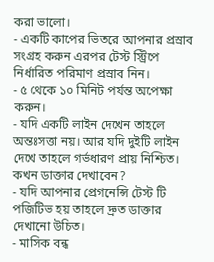করা ভালো।
- একটি কাপের ভিতরে আপনার প্রস্রাব সংগ্রহ করুন এরপর টেস্ট স্ট্রিপে নির্ধারিত পরিমাণ প্রস্রাব নিন।
- ৫ থেকে ১০ মিনিট পর্যন্ত অপেক্ষা করুন।
- যদি একটি লাইন দেখেন তাহলে অন্তঃসত্তা নয়। আর যদি দুইটি লাইন দেখে তাহলে গর্ভধারণ প্রায় নিশ্চিত।
কখন ডাক্তার দেখাবেন?
- যদি আপনার প্রেগনেন্সি টেস্ট টি পজিটিভ হয় তাহলে দ্রুত ডাক্তার দেখানো উচিত।
- মাসিক বন্ধ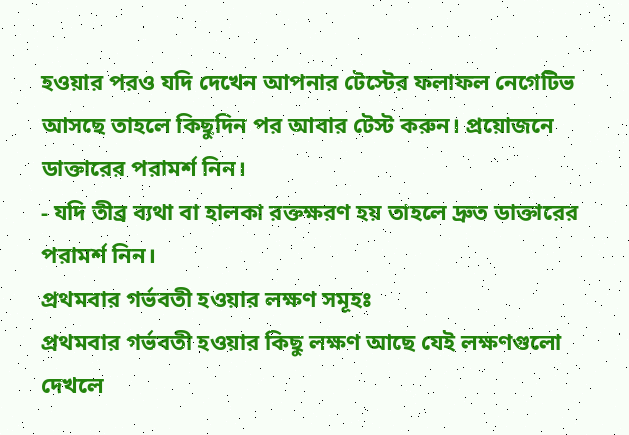হওয়ার পরও যদি দেখেন আপনার টেস্টের ফলাফল নেগেটিভ আসছে তাহলে কিছুদিন পর আবার টেস্ট করুন। প্রয়োজনে ডাক্তারের পরামর্শ নিন।
- যদি তীব্র ব্যথা বা হালকা রক্তক্ষরণ হয় তাহলে দ্রুত ডাক্তারের পরামর্শ নিন।
প্রথমবার গর্ভবতী হওয়ার লক্ষণ সমূহঃ
প্রথমবার গর্ভবতী হওয়ার কিছু লক্ষণ আছে যেই লক্ষণগুলো দেখলে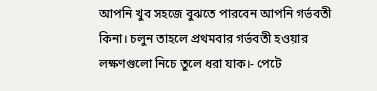আপনি খুব সহজে বুঝতে পারবেন আপনি গর্ভবতী কিনা। চলুন তাহলে প্রথমবার গর্ভবতী হওয়ার লক্ষণগুলো নিচে তুলে ধরা যাক।- পেটে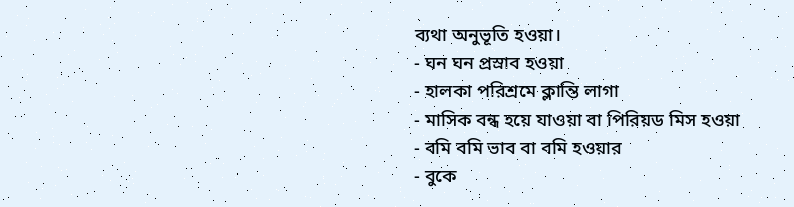ব্যথা অনুভূতি হওয়া।
- ঘন ঘন প্রস্রাব হওয়া
- হালকা পরিশ্রমে ক্লান্তি লাগা
- মাসিক বন্ধ হয়ে যাওয়া বা পিরিয়ড মিস হওয়া
- বমি বমি ভাব বা বমি হওয়ার
- বুকে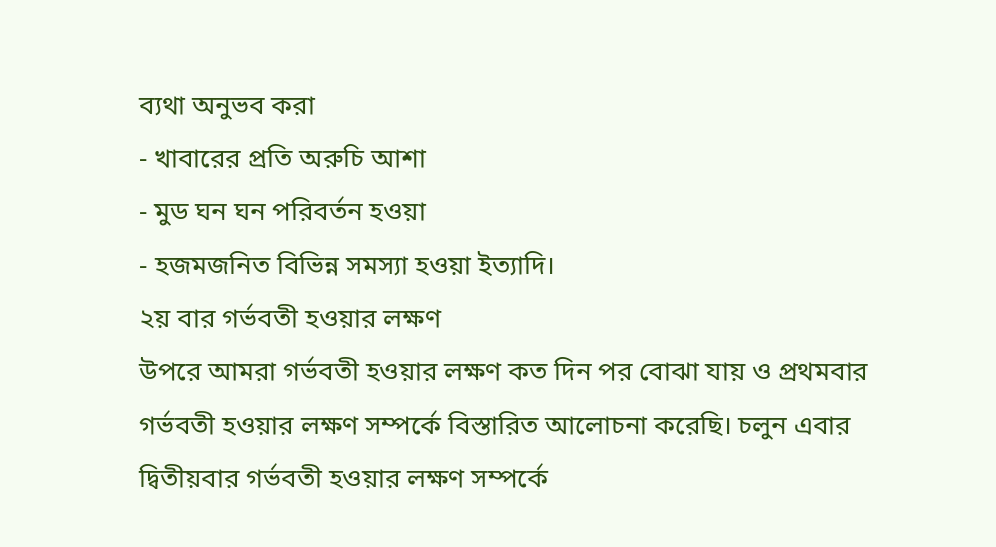ব্যথা অনুভব করা
- খাবারের প্রতি অরুচি আশা
- মুড ঘন ঘন পরিবর্তন হওয়া
- হজমজনিত বিভিন্ন সমস্যা হওয়া ইত্যাদি।
২য় বার গর্ভবতী হওয়ার লক্ষণ
উপরে আমরা গর্ভবতী হওয়ার লক্ষণ কত দিন পর বোঝা যায় ও প্রথমবার গর্ভবতী হওয়ার লক্ষণ সম্পর্কে বিস্তারিত আলোচনা করেছি। চলুন এবার দ্বিতীয়বার গর্ভবতী হওয়ার লক্ষণ সম্পর্কে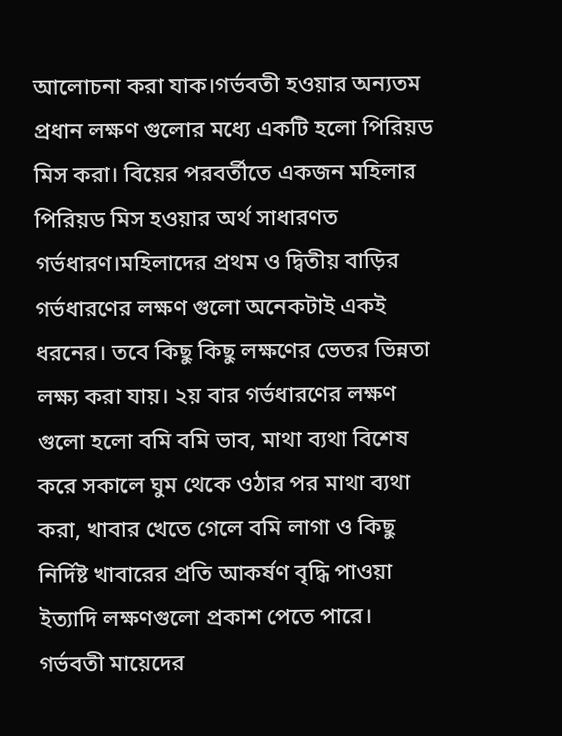আলোচনা করা যাক।গর্ভবতী হওয়ার অন্যতম প্রধান লক্ষণ গুলোর মধ্যে একটি হলো পিরিয়ড মিস করা। বিয়ের পরবর্তীতে একজন মহিলার পিরিয়ড মিস হওয়ার অর্থ সাধারণত গর্ভধারণ।মহিলাদের প্রথম ও দ্বিতীয় বাড়ির গর্ভধারণের লক্ষণ গুলো অনেকটাই একই ধরনের। তবে কিছু কিছু লক্ষণের ভেতর ভিন্নতা লক্ষ্য করা যায়। ২য় বার গর্ভধারণের লক্ষণ গুলো হলো বমি বমি ভাব, মাথা ব্যথা বিশেষ করে সকালে ঘুম থেকে ওঠার পর মাথা ব্যথা করা, খাবার খেতে গেলে বমি লাগা ও কিছু নির্দিষ্ট খাবারের প্রতি আকর্ষণ বৃদ্ধি পাওয়া ইত্যাদি লক্ষণগুলো প্রকাশ পেতে পারে।
গর্ভবতী মায়েদের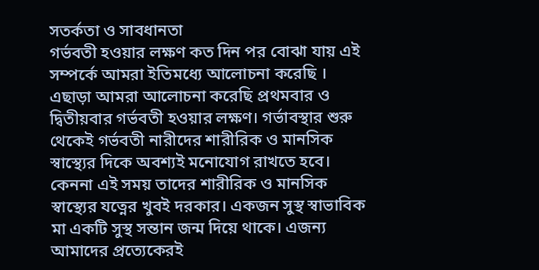সতর্কতা ও সাবধানতা
গর্ভবতী হওয়ার লক্ষণ কত দিন পর বোঝা যায় এই সম্পর্কে আমরা ইতিমধ্যে আলোচনা করেছি । এছাড়া আমরা আলোচনা করেছি প্রথমবার ও দ্বিতীয়বার গর্ভবতী হওয়ার লক্ষণ। গর্ভাবস্থার শুরু থেকেই গর্ভবতী নারীদের শারীরিক ও মানসিক স্বাস্থ্যের দিকে অবশ্যই মনোযোগ রাখতে হবে। কেননা এই সময় তাদের শারীরিক ও মানসিক স্বাস্থ্যের যত্নের খুবই দরকার। একজন সুস্থ স্বাভাবিক মা একটি সুস্থ সন্তান জন্ম দিয়ে থাকে। এজন্য আমাদের প্রত্যেকেরই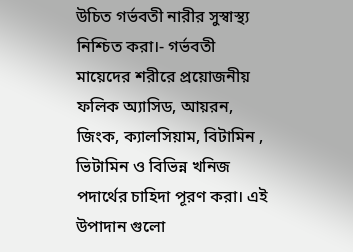উচিত গর্ভবতী নারীর সুস্বাস্থ্য নিশ্চিত করা।- গর্ভবতী মায়েদের শরীরে প্রয়োজনীয় ফলিক অ্যাসিড, আয়রন, জিংক, ক্যালসিয়াম, বিটামিন , ভিটামিন ও বিভিন্ন খনিজ পদার্থের চাহিদা পূরণ করা। এই উপাদান গুলো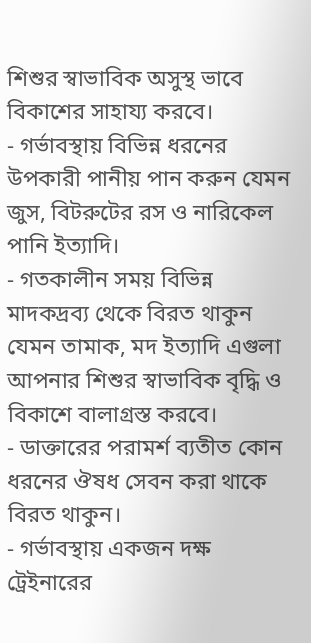শিশুর স্বাভাবিক অসুস্থ ভাবে বিকাশের সাহায্য করবে।
- গর্ভাবস্থায় বিভিন্ন ধরনের উপকারী পানীয় পান করুন যেমন জুস, বিটরুটের রস ও নারিকেল পানি ইত্যাদি।
- গতকালীন সময় বিভিন্ন মাদকদ্রব্য থেকে বিরত থাকুন যেমন তামাক, মদ ইত্যাদি এগুলা আপনার শিশুর স্বাভাবিক বৃদ্ধি ও বিকাশে বালাগ্রস্ত করবে।
- ডাক্তারের পরামর্শ ব্যতীত কোন ধরনের ঔষধ সেবন করা থাকে বিরত থাকুন।
- গর্ভাবস্থায় একজন দক্ষ ট্রেইনারের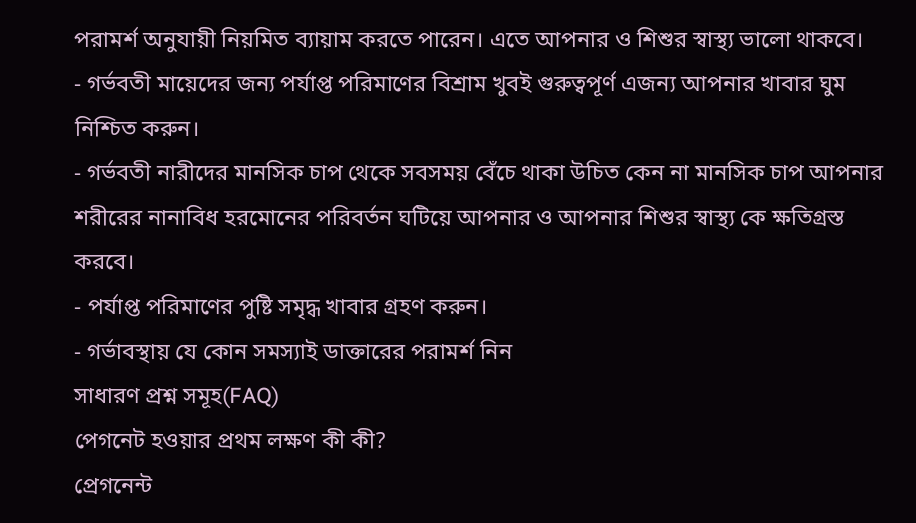পরামর্শ অনুযায়ী নিয়মিত ব্যায়াম করতে পারেন। এতে আপনার ও শিশুর স্বাস্থ্য ভালো থাকবে।
- গর্ভবতী মায়েদের জন্য পর্যাপ্ত পরিমাণের বিশ্রাম খুবই গুরুত্বপূর্ণ এজন্য আপনার খাবার ঘুম নিশ্চিত করুন।
- গর্ভবতী নারীদের মানসিক চাপ থেকে সবসময় বেঁচে থাকা উচিত কেন না মানসিক চাপ আপনার শরীরের নানাবিধ হরমোনের পরিবর্তন ঘটিয়ে আপনার ও আপনার শিশুর স্বাস্থ্য কে ক্ষতিগ্রস্ত করবে।
- পর্যাপ্ত পরিমাণের পুষ্টি সমৃদ্ধ খাবার গ্রহণ করুন।
- গর্ভাবস্থায় যে কোন সমস্যাই ডাক্তারের পরামর্শ নিন
সাধারণ প্রশ্ন সমূহ(FAQ)
পেগনেট হওয়ার প্রথম লক্ষণ কী কী?
প্রেগনেন্ট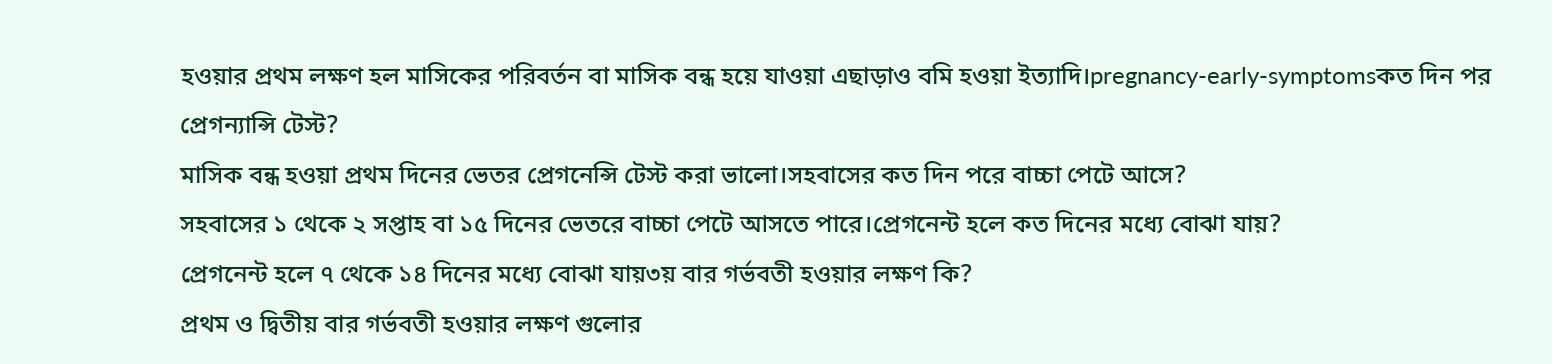হওয়ার প্রথম লক্ষণ হল মাসিকের পরিবর্তন বা মাসিক বন্ধ হয়ে যাওয়া এছাড়াও বমি হওয়া ইত্যাদি।pregnancy-early-symptomsকত দিন পর প্রেগন্যান্সি টেস্ট?
মাসিক বন্ধ হওয়া প্রথম দিনের ভেতর প্রেগনেন্সি টেস্ট করা ভালো।সহবাসের কত দিন পরে বাচ্চা পেটে আসে?
সহবাসের ১ থেকে ২ সপ্তাহ বা ১৫ দিনের ভেতরে বাচ্চা পেটে আসতে পারে।প্রেগনেন্ট হলে কত দিনের মধ্যে বোঝা যায়?
প্রেগনেন্ট হলে ৭ থেকে ১৪ দিনের মধ্যে বোঝা যায়৩য় বার গর্ভবতী হওয়ার লক্ষণ কি?
প্রথম ও দ্বিতীয় বার গর্ভবতী হওয়ার লক্ষণ গুলোর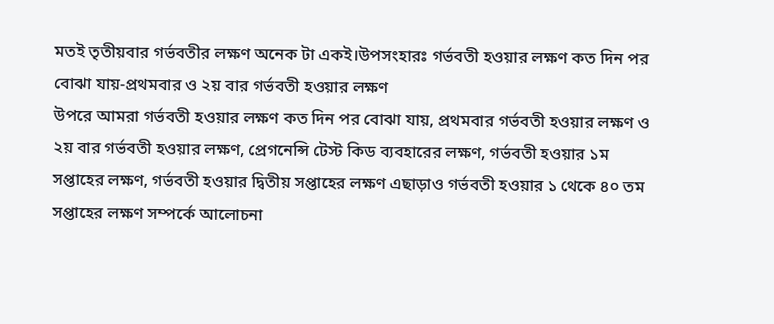মতই তৃতীয়বার গর্ভবতীর লক্ষণ অনেক টা একই।উপসংহারঃ গর্ভবতী হওয়ার লক্ষণ কত দিন পর বোঝা যায়-প্রথমবার ও ২য় বার গর্ভবতী হওয়ার লক্ষণ
উপরে আমরা গর্ভবতী হওয়ার লক্ষণ কত দিন পর বোঝা যায়, প্রথমবার গর্ভবতী হওয়ার লক্ষণ ও ২য় বার গর্ভবতী হওয়ার লক্ষণ, প্রেগনেন্সি টেস্ট কিড ব্যবহারের লক্ষণ, গর্ভবতী হওয়ার ১ম সপ্তাহের লক্ষণ, গর্ভবতী হওয়ার দ্বিতীয় সপ্তাহের লক্ষণ এছাড়াও গর্ভবতী হওয়ার ১ থেকে ৪০ তম সপ্তাহের লক্ষণ সম্পর্কে আলোচনা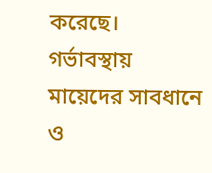করেছে। গর্ভাবস্থায় মায়েদের সাবধানে ও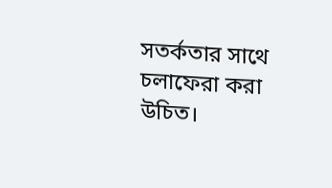সতর্কতার সাথে চলাফেরা করা উচিত।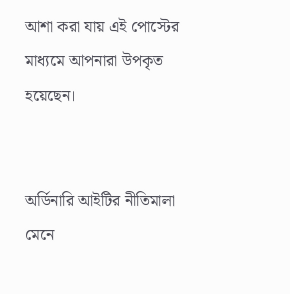আশা করা যায় এই পোস্টের মাধ্যমে আপনারা উপকৃত হয়েছেন।


অর্ডিনারি আইটির নীতিমালা মেনে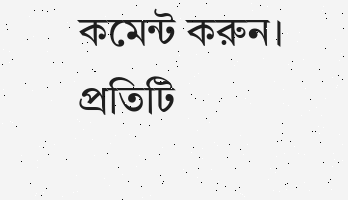কমেন্ট করুন। প্রতিটি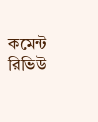কমেন্ট রিভিউ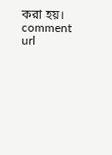করা হয়।
comment url